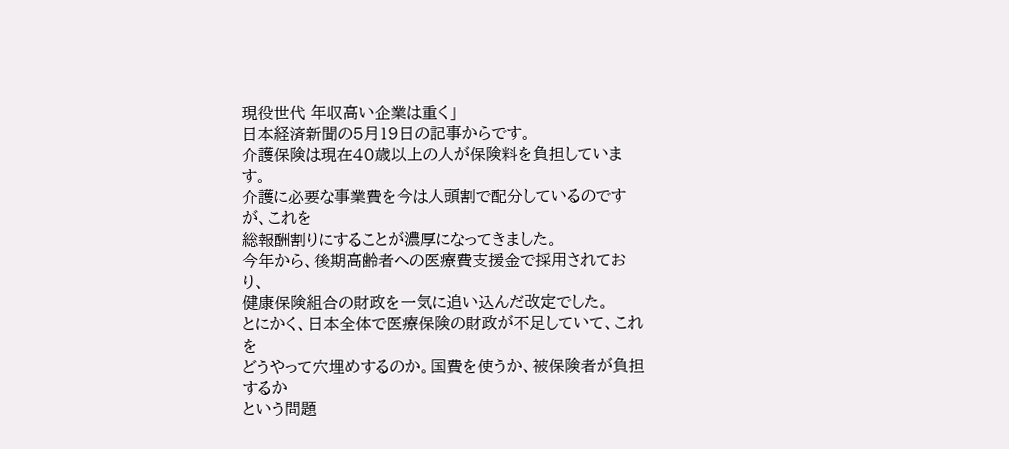現役世代 年収高い企業は重く」
日本経済新聞の5月19日の記事からです。
介護保険は現在40歳以上の人が保険料を負担しています。
介護に必要な事業費を今は人頭割で配分しているのですが、これを
総報酬割りにすることが濃厚になってきました。
今年から、後期高齢者への医療費支援金で採用されており、
健康保険組合の財政を一気に追い込んだ改定でした。
とにかく、日本全体で医療保険の財政が不足していて、これを
どうやって穴埋めするのか。国費を使うか、被保険者が負担するか
という問題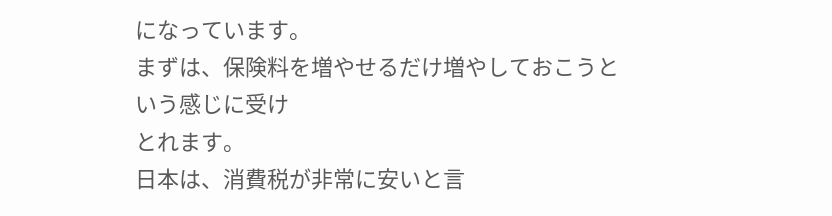になっています。
まずは、保険料を増やせるだけ増やしておこうという感じに受け
とれます。
日本は、消費税が非常に安いと言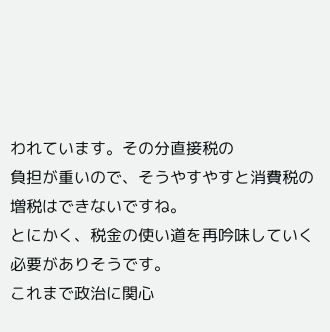われています。その分直接税の
負担が重いので、そうやすやすと消費税の増税はできないですね。
とにかく、税金の使い道を再吟味していく必要がありそうです。
これまで政治に関心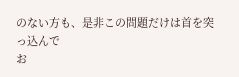のない方も、是非この問題だけは首を突っ込んで
お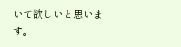いて欲しいと思います。